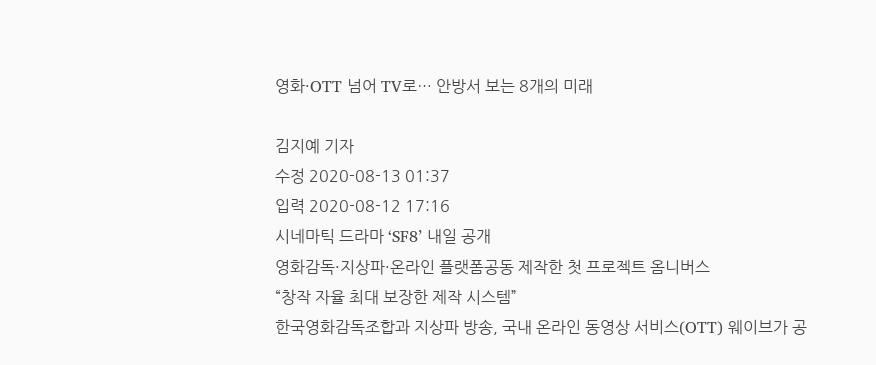영화·OTT 넘어 TV로… 안방서 보는 8개의 미래

김지예 기자
수정 2020-08-13 01:37
입력 2020-08-12 17:16
시네마틱 드라마 ‘SF8’ 내일 공개
영화감독·지상파·온라인 플랫폼공동 제작한 첫 프로젝트 옴니버스
“창작 자율 최대 보장한 제작 시스템”
한국영화감독조합과 지상파 방송, 국내 온라인 동영상 서비스(OTT) 웨이브가 공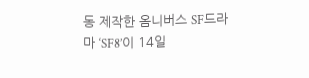동 제작한 옴니버스 SF드라마 ‘SF8’이 14일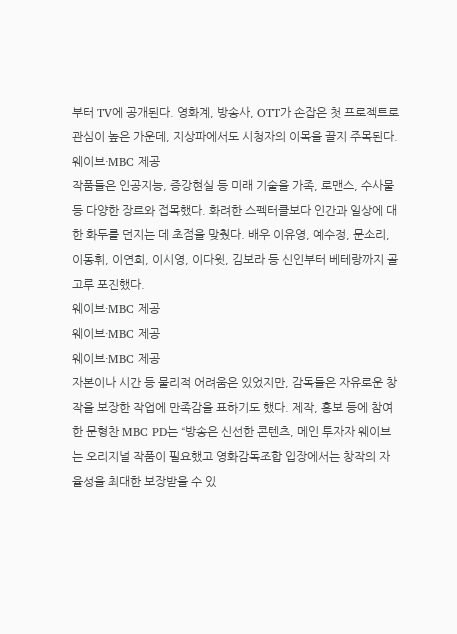부터 TV에 공개된다. 영화계, 방송사, OTT가 손잡은 첫 프로젝트로 관심이 높은 가운데, 지상파에서도 시청자의 이목을 끌지 주목된다.
웨이브·MBC 제공
작품들은 인공지능, 증강현실 등 미래 기술을 가족, 로맨스, 수사물 등 다양한 장르와 접목했다. 화려한 스펙터클보다 인간과 일상에 대한 화두를 던지는 데 초점을 맞췄다. 배우 이유영, 예수정, 문소리, 이동휘, 이연희, 이시영, 이다윗, 김보라 등 신인부터 베테랑까지 골고루 포진했다.
웨이브·MBC 제공
웨이브·MBC 제공
웨이브·MBC 제공
자본이나 시간 등 물리적 어려움은 있었지만, 감독들은 자유로운 창작을 보장한 작업에 만족감을 표하기도 했다. 제작, 홍보 등에 참여한 문형찬 MBC PD는 “방송은 신선한 콘텐츠, 메인 투자자 웨이브는 오리지널 작품이 필요했고 영화감독조합 입장에서는 창작의 자율성을 최대한 보장받을 수 있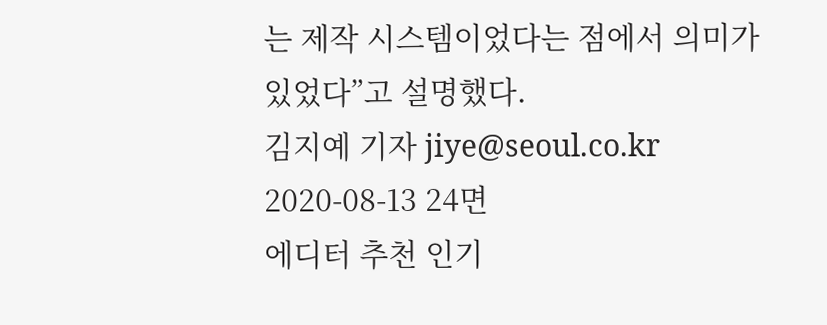는 제작 시스템이었다는 점에서 의미가 있었다”고 설명했다.
김지예 기자 jiye@seoul.co.kr
2020-08-13 24면
에디터 추천 인기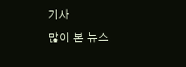기사
많이 본 뉴스